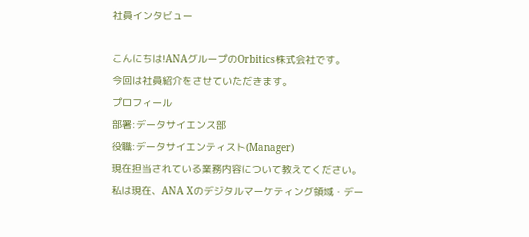社員インタビュー

こんにちは!ANAグループのOrbitics株式会社です。
今回は社員紹介をさせていただきます。
プロフィール
部署:データサイエンス部
役職:データサイエンティスト(Manager)
現在担当されている業務内容について教えてください。
私は現在、ANA Xのデジタルマーケティング領域・デー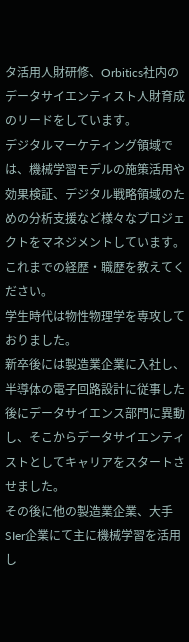タ活用人財研修、Orbitics社内のデータサイエンティスト人財育成のリードをしています。
デジタルマーケティング領域では、機械学習モデルの施策活用や効果検証、デジタル戦略領域のための分析支援など様々なプロジェクトをマネジメントしています。
これまでの経歴・職歴を教えてください。
学生時代は物性物理学を専攻しておりました。
新卒後には製造業企業に入社し、半導体の電子回路設計に従事した後にデータサイエンス部門に異動し、そこからデータサイエンティストとしてキャリアをスタートさせました。
その後に他の製造業企業、大手SIer企業にて主に機械学習を活用し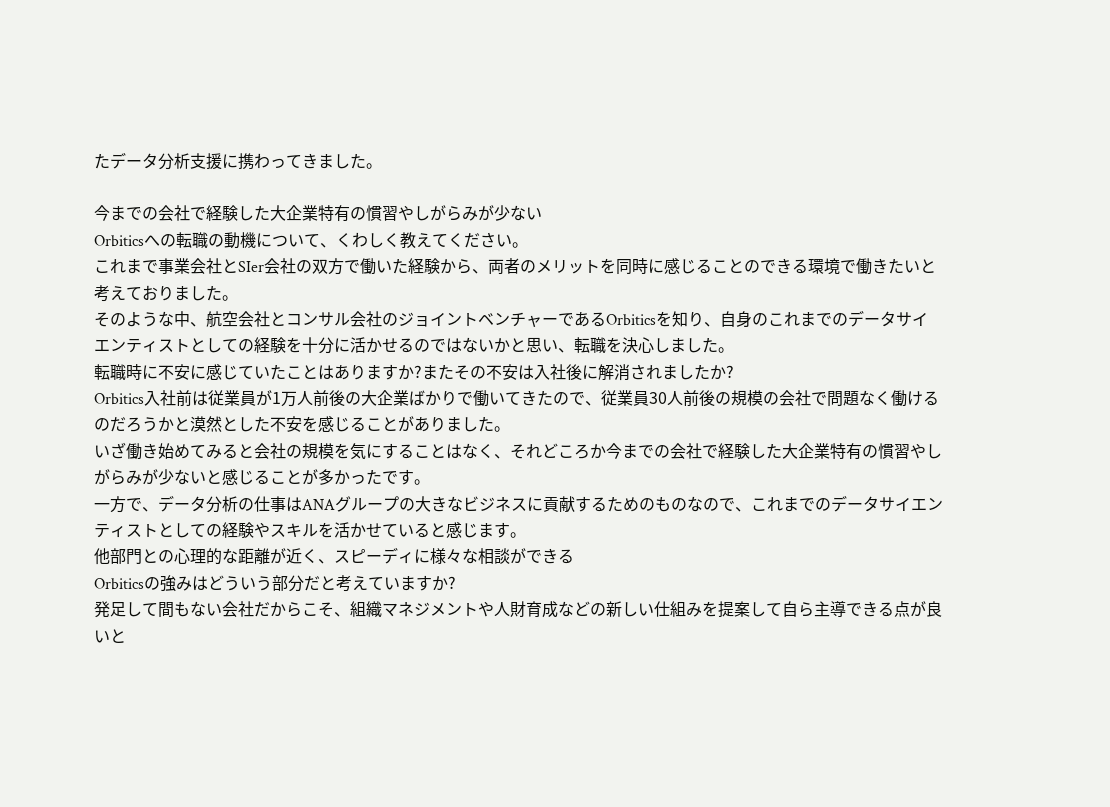たデータ分析支援に携わってきました。

今までの会社で経験した大企業特有の慣習やしがらみが少ない
Orbiticsへの転職の動機について、くわしく教えてください。
これまで事業会社とSIer会社の双方で働いた経験から、両者のメリットを同時に感じることのできる環境で働きたいと考えておりました。
そのような中、航空会社とコンサル会社のジョイントベンチャーであるOrbiticsを知り、自身のこれまでのデータサイエンティストとしての経験を十分に活かせるのではないかと思い、転職を決心しました。
転職時に不安に感じていたことはありますか?またその不安は入社後に解消されましたか?
Orbitics入社前は従業員が1万人前後の大企業ばかりで働いてきたので、従業員30人前後の規模の会社で問題なく働けるのだろうかと漠然とした不安を感じることがありました。
いざ働き始めてみると会社の規模を気にすることはなく、それどころか今までの会社で経験した大企業特有の慣習やしがらみが少ないと感じることが多かったです。
一方で、データ分析の仕事はANAグループの大きなビジネスに貢献するためのものなので、これまでのデータサイエンティストとしての経験やスキルを活かせていると感じます。
他部門との心理的な距離が近く、スピーディに様々な相談ができる
Orbiticsの強みはどういう部分だと考えていますか?
発足して間もない会社だからこそ、組織マネジメントや人財育成などの新しい仕組みを提案して自ら主導できる点が良いと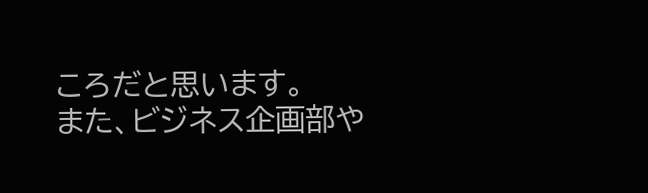ころだと思います。
また、ビジネス企画部や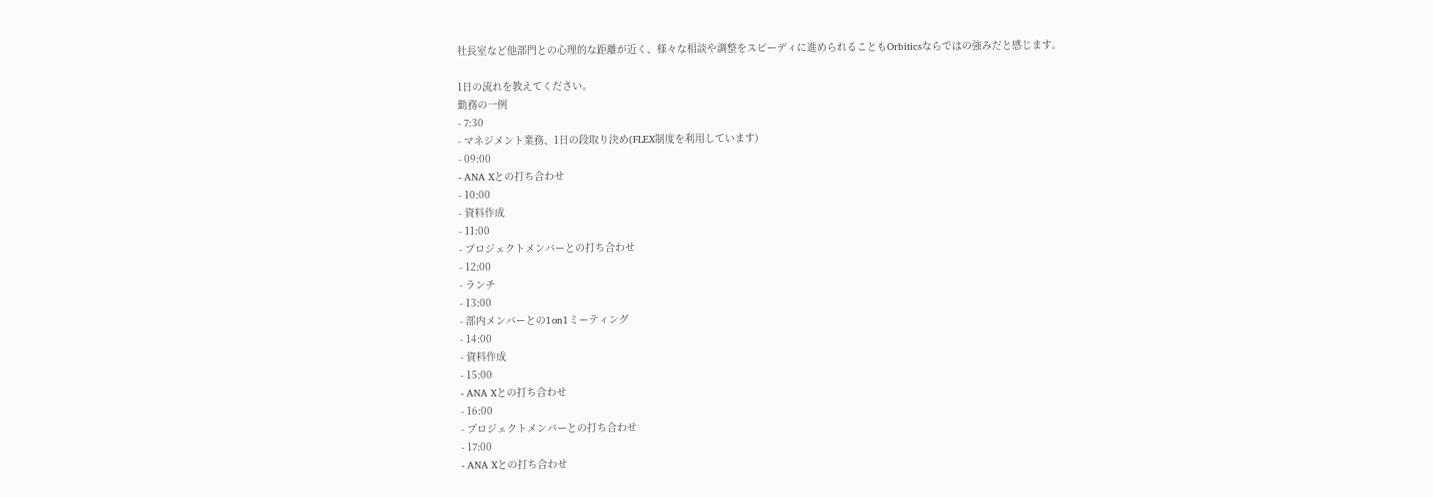社長室など他部門との心理的な距離が近く、様々な相談や調整をスピーディに進められることもOrbiticsならではの強みだと感じます。

1日の流れを教えてください。
勤務の一例
- 7:30
- マネジメント業務、1日の段取り決め(FLEX制度を利用しています)
- 09:00
- ANA Xとの打ち合わせ
- 10:00
- 資料作成
- 11:00
- プロジェクトメンバーとの打ち合わせ
- 12:00
- ランチ
- 13:00
- 部内メンバーとの1on1ミーティング
- 14:00
- 資料作成
- 15:00
- ANA Xとの打ち合わせ
- 16:00
- プロジェクトメンバーとの打ち合わせ
- 17:00
- ANA Xとの打ち合わせ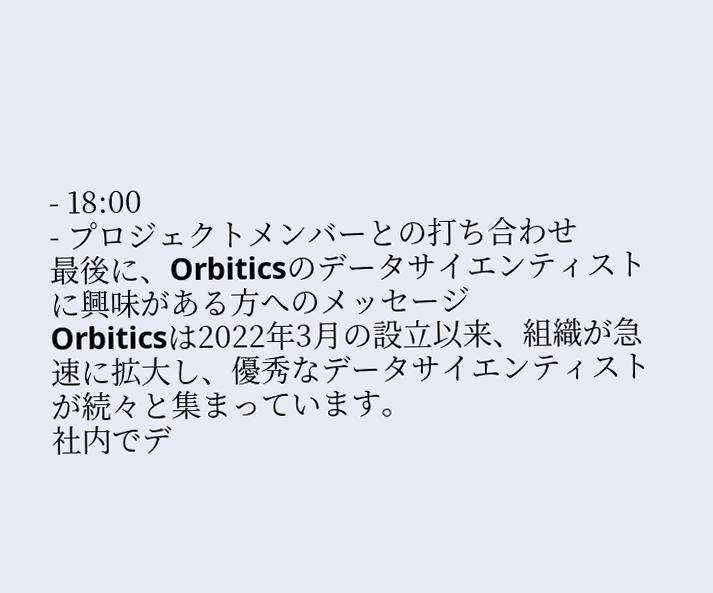- 18:00
- プロジェクトメンバーとの打ち合わせ
最後に、Orbiticsのデータサイエンティストに興味がある方へのメッセージ
Orbiticsは2022年3月の設立以来、組織が急速に拡大し、優秀なデータサイエンティストが続々と集まっています。
社内でデ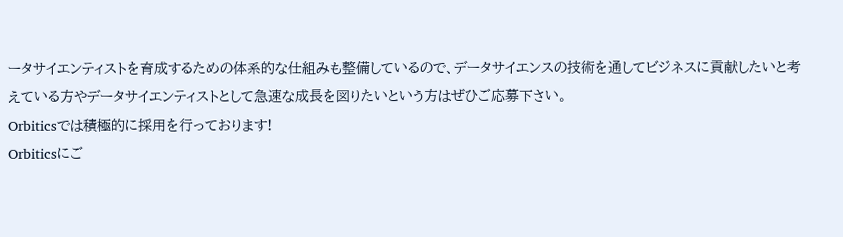ータサイエンティストを育成するための体系的な仕組みも整備しているので、データサイエンスの技術を通してビジネスに貢献したいと考えている方やデータサイエンティストとして急速な成長を図りたいという方はぜひご応募下さい。
Orbiticsでは積極的に採用を行っております!
Orbiticsにご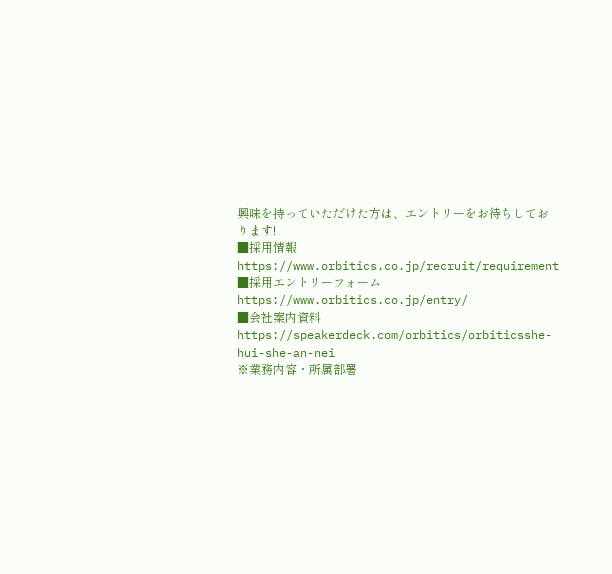興味を持っていただけた方は、エントリーをお待ちしております!
■採用情報
https://www.orbitics.co.jp/recruit/requirement
■採用エントリーフォーム
https://www.orbitics.co.jp/entry/
■会社案内資料
https://speakerdeck.com/orbitics/orbiticsshe-hui-she-an-nei
※業務内容・所属部署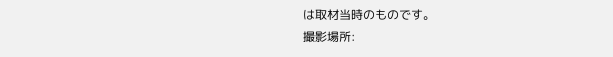は取材当時のものです。
撮影場所: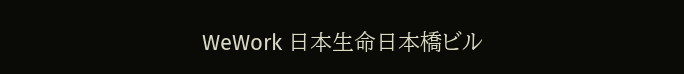WeWork 日本生命日本橋ビル